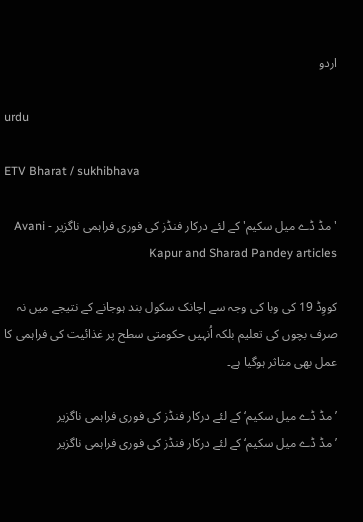اردو

urdu

ETV Bharat / sukhibhava

'مڈ ڈے میل سکیم' کے لئے درکار فنڈز کی فوری فراہمی ناگزیر - Avani Kapur and Sharad Pandey articles

کووِڈ 19 کی وبا کی وجہ سے اچانک سکول بند ہوجانے کے نتیجے میں نہ صرف بچوں کی تعلیم بلکہ اُنہیں حکومتی سطح پر غذائیت کی فراہمی کا عمل بھی متاثر ہوگیا ہے۔

’مڈ ڈے میل سکیم‘ کے لئے درکار فنڈز کی فوری فراہمی ناگزیر
’مڈ ڈے میل سکیم‘ کے لئے درکار فنڈز کی فوری فراہمی ناگزیر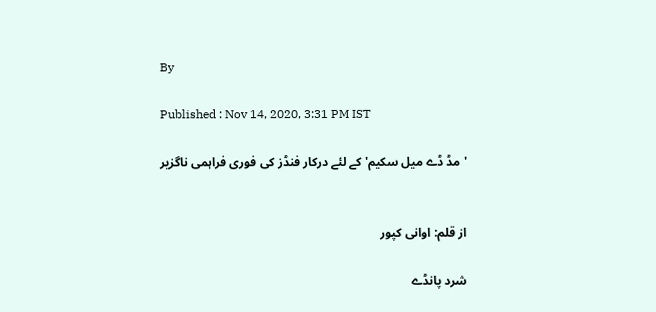By

Published : Nov 14, 2020, 3:31 PM IST

'مڈ ڈے میل سکیم' کے لئے درکار فنڈز کی فوری فراہمی ناگزیر


از قلم: اوانی کپور

شرد پانڈے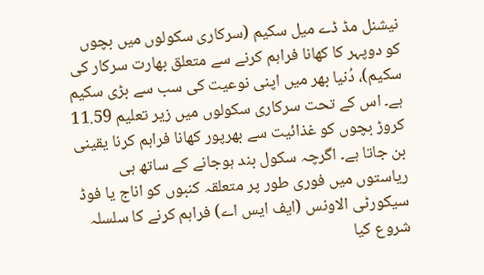نیشنل مڈ ڈے میل سکیم (سرکاری سکولوں میں بچوں کو دوپہر کا کھانا فراہم کرنے سے متعلق بھارت سرکار کی سکیم)، دُنیا بھر میں اپنی نوعیت کی سب سے بڑی سکیم ہے۔ اس کے تحت سرکاری سکولوں میں زیر تعلیم 11.59 کروڑ بچوں کو غذائیت سے بھرپور کھانا فراہم کرنا یقینی بن جاتا ہے۔ اگرچہ سکول بند ہوجانے کے ساتھ ہی ریاستوں میں فوری طور پر متعلقہ کنبوں کو اناج یا فوڈ سیکورٹی الاونس (ایف ایس اے) فراہم کرنے کا سلسلہ شروع کیا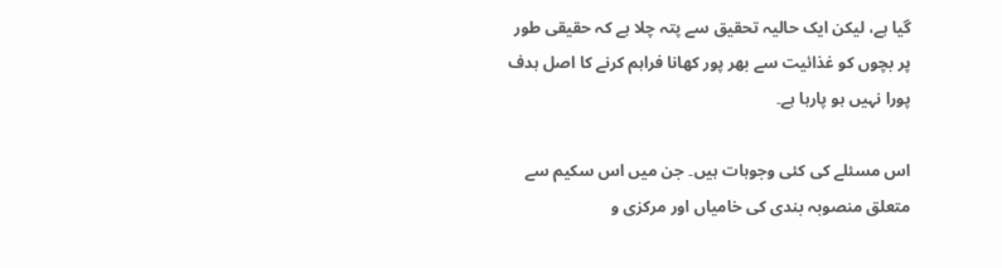گیا ہے، لیکن ایک حالیہ تحقیق سے پتہ چلا ہے کہ حقیقی طور پر بچوں کو غذائیت سے بھر پور کھانا فراہم کرنے کا اصل ہدف پورا نہیں ہو پارہا ہے۔

اس مسئلے کی کئی وجوہات ہیں۔ جن میں اس سکیم سے متعلق منصوبہ بندی کی خامیاں اور مرکزی و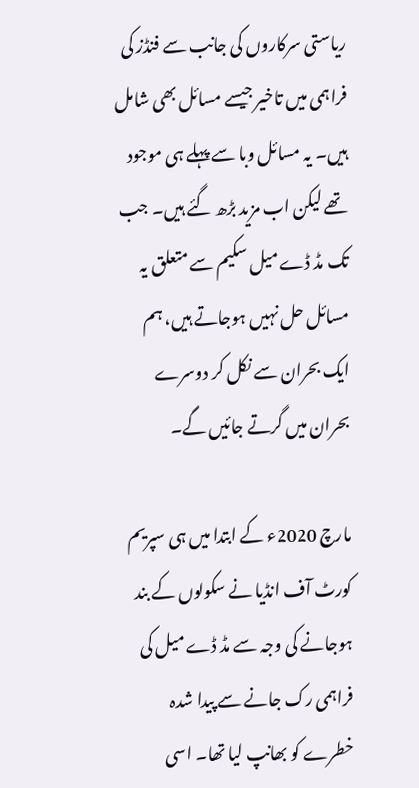ریاستی سرکاروں کی جانب سے فنڈز کی فراہمی میں تاخیر جیسے مسائل بھی شامل ہیں۔ یہ مسائل وبا سے پہلے ہی موجود تھے لیکن اب مزید بڑھ گئے ہیں۔ جب تک مڈ ڈے میل سکیم سے متعلق یہ مسائل حل نہیں ہوجاتے ہیں، ہم ایک بحران سے نکل کر دوسرے بحران میں گرتے جائیں گے۔

مارچ 2020ء کے ابتدا میں ہی سپریم کورٹ آف انڈیا نے سکولوں کے بند ہوجانے کی وجہ سے مڈ ڈے میل کی فراہمی رک جانے سے پیدا شدہ خطرے کو بھانپ لیا تھا۔ اسی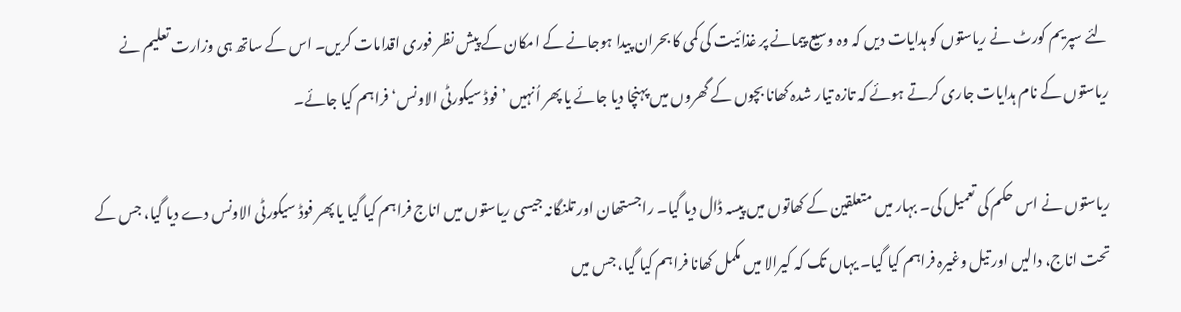لئے سپریم کورٹ نے ریاستوں کو ہدایات دیں کہ وہ وسیع پیمانے پر غذائیت کی کمی کا بحران پیدا ہوجانے کے امکان کے پیش نظر فوری اقدامات کریں۔ اس کے ساتھ ہی وزارت تعلیم نے ریاستوں کے نام ہدایات جاری کرتے ہوئے کہ تازہ تیار شدہ کھانا بچوں کے گھروں میں پہنچا دیا جائے یا پھر اُنہیں ’فوڈ سیکورٹی الاونس‘ فراہم کیا جائے۔

ریاستوں نے اس حکم کی تعمیل کی۔ بہار میں متعلقین کے کھاتوں میں پیسہ ڈال دیا گیا۔ راجستھان اور تلنگانہ جیسی ریاستوں میں اناج فراہم کیا گیا یا پھر فوڈ سیکورٹی الاونس دے دیا گیا، جس کے تحت اناج، دالیں اور تیل وغیرہ فراہم کیا گیا۔ یہاں تک کہ کیرالا میں مکمل کھانا فراہم کیا گیا، جس میں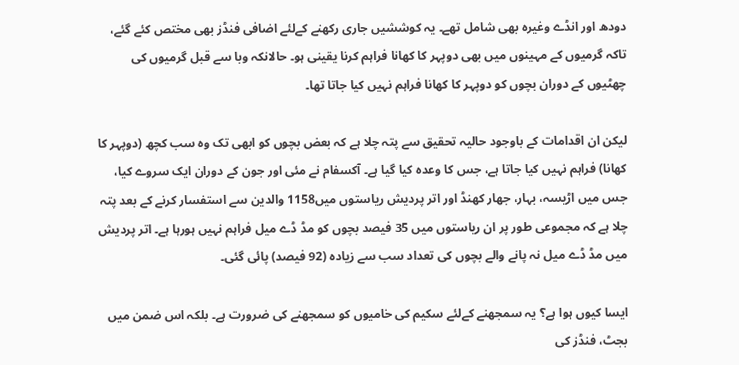دودھ اور انڈے وغیرہ بھی شامل تھے۔ یہ کوششیں جاری رکھنے کےلئے اضافی فنڈز بھی مختص کئے گئے، تاکہ گرمیوں کے مہینوں میں بھی دوپہر کا کھانا فراہم کرنا یقینی ہو۔ حالانکہ وبا سے قبل گرمیوں کی چھٹیوں کے دوران بچوں کو دوپہر کا کھانا فراہم نہیں کیا جاتا تھا۔

لیکن ان اقدامات کے باوجود حالیہ تحقیق سے پتہ چلا ہے کہ بعض بچوں کو ابھی تک وہ سب کچھ (دوپہر کا کھانا) فراہم نہیں کیا جاتا ہے، جس کا وعدہ کیا گیا ہے۔ آکسفام نے مئی اور جون کے دوران ایک سروے کیا، جس میں اڑیسہ، بہار، جھار کھنڈ اور اتر پردیش ریاستوں میں1158 والدین سے استفسار کرنے کے بعد پتہ چلا ہے کہ مجموعی طور پر ان ریاستوں میں 35 فیصد بچوں کو مڈ ڈے میل فراہم نہیں ہورہا ہے۔ اتر پردیش میں مڈ ڈے میل نہ پانے والے بچوں کی تعداد سب سے زیادہ (92 فیصد) پائی گئی۔

ایسا کیوں ہوا ہے؟ یہ سمجھنے کےلئے سکیم کی خامیوں کو سمجھنے کی ضرورت ہے۔ بلکہ اس ضمن میں بجٹ، فنڈز کی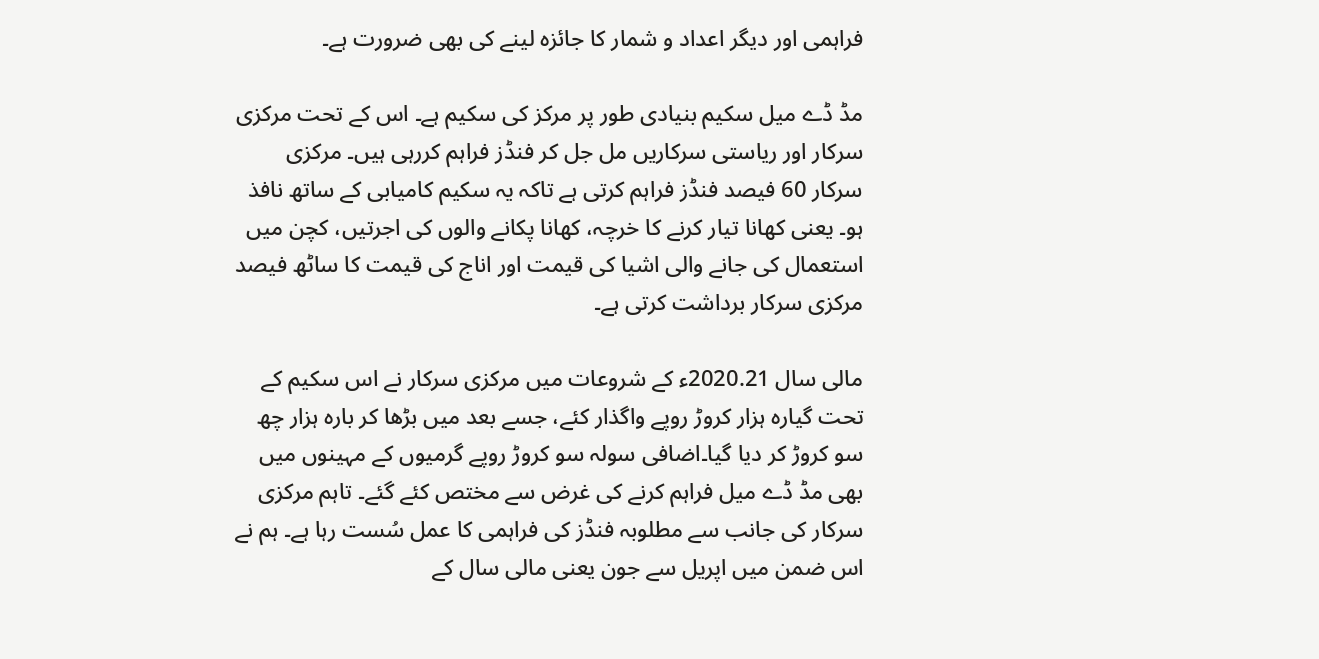فراہمی اور دیگر اعداد و شمار کا جائزہ لینے کی بھی ضرورت ہے۔

مڈ ڈے میل سکیم بنیادی طور پر مرکز کی سکیم ہے۔ اس کے تحت مرکزی سرکار اور ریاستی سرکاریں مل جل کر فنڈز فراہم کررہی ہیں۔ مرکزی سرکار 60 فیصد فنڈز فراہم کرتی ہے تاکہ یہ سکیم کامیابی کے ساتھ نافذ ہو۔ یعنی کھانا تیار کرنے کا خرچہ، کھانا پکانے والوں کی اجرتیں، کچن میں استعمال کی جانے والی اشیا کی قیمت اور اناج کی قیمت کا ساٹھ فیصد مرکزی سرکار برداشت کرتی ہے۔

مالی سال 2020.21ء کے شروعات میں مرکزی سرکار نے اس سکیم کے تحت گیارہ ہزار کروڑ روپے واگذار کئے، جسے بعد میں بڑھا کر بارہ ہزار چھ سو کروڑ کر دیا گیا۔اضافی سولہ سو کروڑ روپے گرمیوں کے مہینوں میں بھی مڈ ڈے میل فراہم کرنے کی غرض سے مختص کئے گئے۔ تاہم مرکزی سرکار کی جانب سے مطلوبہ فنڈز کی فراہمی کا عمل سُست رہا ہے۔ ہم نے اس ضمن میں اپریل سے جون یعنی مالی سال کے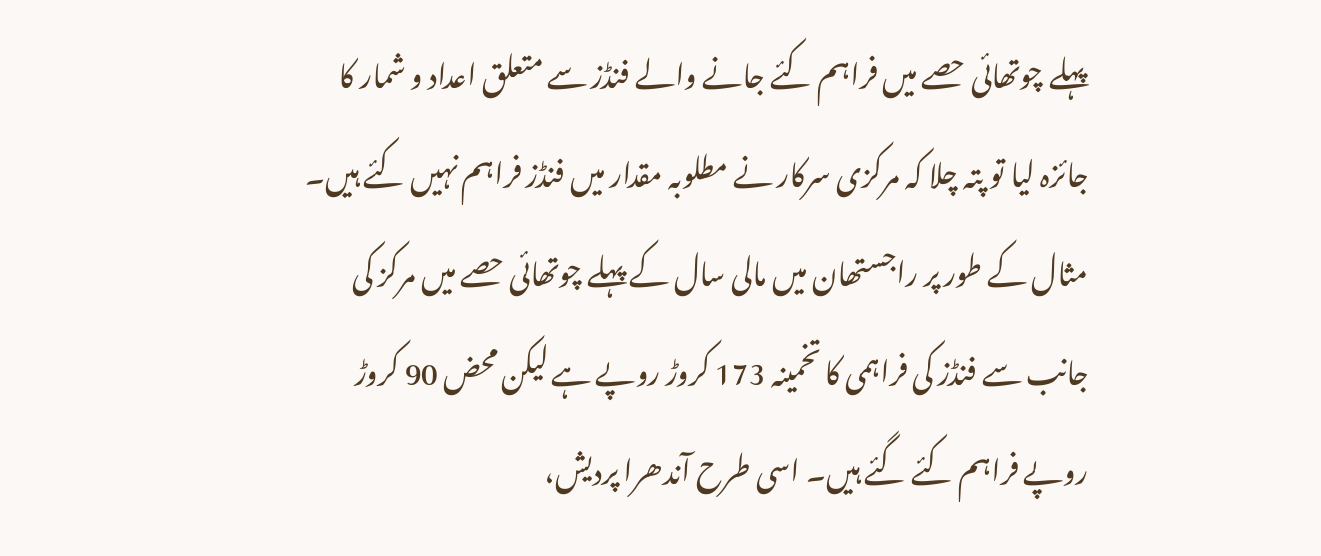پہلے چوتھائی حصے میں فراہم کئے جانے والے فنڈز سے متعلق اعداد و شمار کا جائزہ لیا تو پتہ چلا کہ مرکزی سرکار نے مطلوبہ مقدار میں فنڈز فراہم نہیں کئے ہیں۔ مثال کے طور پر راجستھان میں مالی سال کے پہلے چوتھائی حصے میں مرکز کی جانب سے فنڈز کی فراہمی کا تخمینہ 173 کروڑ روپے ہے لیکن محض 90 کروڑ روپے فراہم کئے گئے ہیں۔ اسی طرح آندھرا پردیش،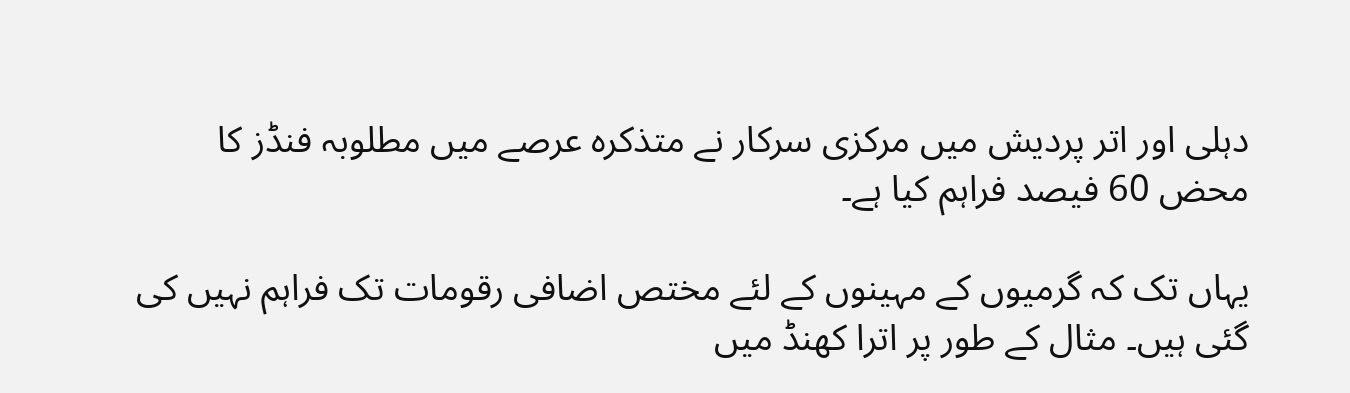دہلی اور اتر پردیش میں مرکزی سرکار نے متذکرہ عرصے میں مطلوبہ فنڈز کا محض 60 فیصد فراہم کیا ہے۔

یہاں تک کہ گرمیوں کے مہینوں کے لئے مختص اضافی رقومات تک فراہم نہیں کی گئی ہیں۔ مثال کے طور پر اترا کھنڈ میں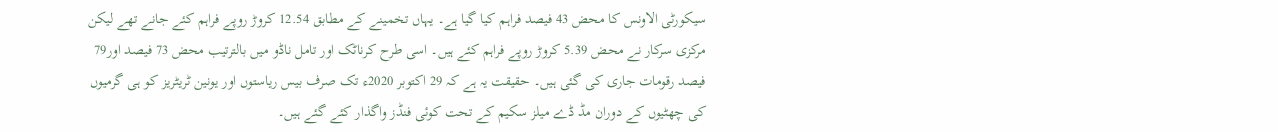سیکورٹی الاونس کا محض 43 فیصد فراہم کیا گیا ہے۔ یہاں تخمینے کے مطابق 12.54 کروڑ روپے فراہم کئے جانے تھے لیکن مرکزی سرکار نے محض 5.39 کروڑ روپے فراہم کئے ہیں۔ اسی طرح کرناٹک اور تامل ناڈو میں بالترتیب محض 73 فیصد اور79 فیصد رقومات جاری کی گئی ہیں۔ حقیقت یہ ہے کہ 29 اکتوبر 2020ء تک صرف بیس ریاستوں اور یونین ٹریٹریز کو ہی گرمیوں کی چھٹیوں کے دوران مڈ ڈے میلز سکیم کے تحت کوئی فنڈز واگذار کئے گئے ہیں۔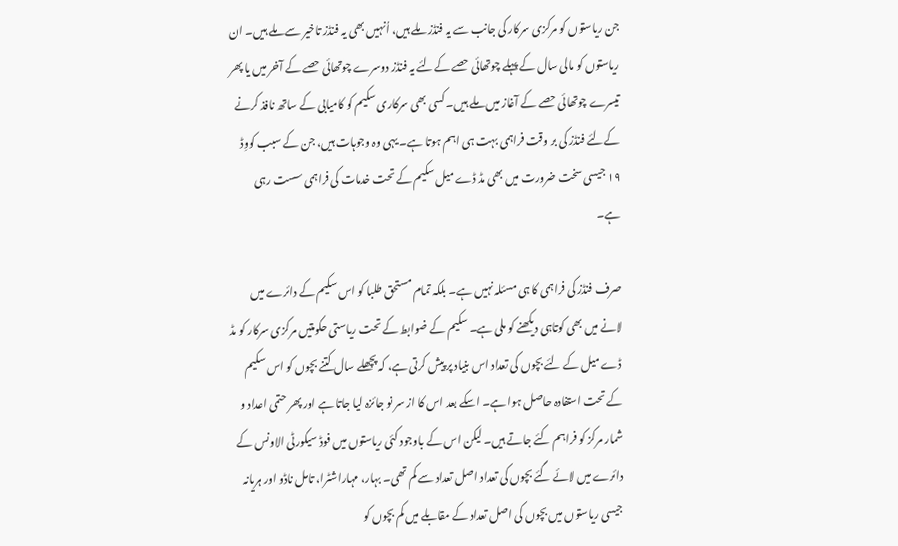جن ریاستوں کو مرکزی سرکار کی جانب سے یہ فنڈز ملے ہیں، اُنہیں بھی یہ فنڈز تاخیر سے ملے ہیں۔ ان ریاستوں کو مالی سال کے پہلے چوتھائی حصے کےلئے یہ فنڈز دوسرے چوتھائی حصے کے آخر میں یا پھر تیسرے چوتھائی حصے کے آغاز میں ملے ہیں۔ کسی بھی سرکاری سکیم کو کامیابی کے ساتھ نافذ کرنے کےلئے فنڈز کی بر وقت فراہمی بہت ہی اہم ہوتا ہے۔ یہی وہ وجوہات ہیں، جن کے سبب کووِڈ ۱۹ جیسی سخت ضرورت میں بھی مڈ ڈے میل سکیم کے تحت خدمات کی فراہمی سست رہی ہے۔

صرف فنڈز کی فراہمی کا ہی مسئلہ نہیں ہے۔ بلکہ تمام مستحق طلبا کو اس سکیم کے دائرے میں لانے میں بھی کوتاہی دیکھنے کو ملی ہے۔ سکیم کے ضوابط کے تحت ریاستی حکومتیں مرکزی سرکار کو مڈ ڈے میل کے لئے بچوں کی تعداد اس بنیاد پر پیش کرتی ہے، کہ پچھلے سال کتنے بچوں کو اس سکیم کے تحت استفادہ حاصل ہوا ہے۔ اسکے بعد اس کا از سر نو جائزہ لیا جاتا ہے اور پھر حتمی اعداد و شمار مرکز کو فراہم کئے جاتے ہیں۔ لیکن اس کے باوجود کئی ریاستوں میں فوڈ سیکورٹی الاونس کے دائرے میں لائے گئے بچوں کی تعداد اصل تعداد سے کم تھی۔ بہار، مہاراشٹرا، تامل ناڈو اور ہریانہ جیسی ریاستوں میں بچوں کی اصل تعداد کے مقابلے میں کم بچوں کو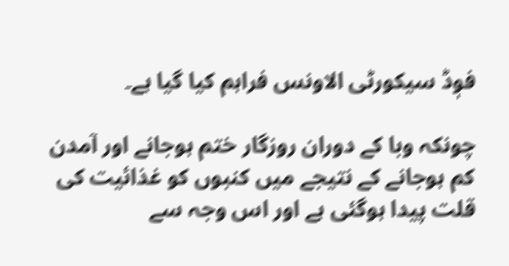فوٖڈ سیکورٹی الاونس فراہم کیا گیا ہے۔

چونکہ وبا کے دوران روزگار ختم ہوجانے اور آمدن کم ہوجانے کے نتیجے میں کنبوں کو غذائیت کی قلت پیدا ہوگئی ہے اور اس وجہ سے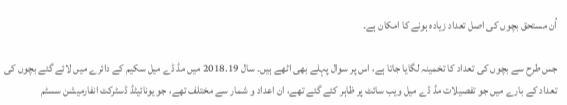اُن مستحق بچوں کی اصل تعداد زیادہ ہونے کا امکان ہے۔

جس طرح سے بچوں کی تعداد کا تخمینہ لگایا جاتا ہے، اس پر سوال پہلے بھی اٹھے ہیں۔ سال 2018.19 میں مڈ ڈے میل سکیم کے دائرے میں لائے گئے بچوں کی تعداد کے بارے میں جو تفصیلات مڈ ڈے میل ویب سائٹ پر ظاہر کئے گئے تھے، ان اعداد و شمار سے مختلف تھے، جو یونائیٹڈ ڈسٹرکٹ انفارمیشن سسٹم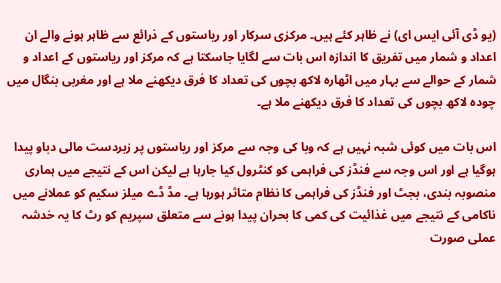(یو ڈی آئی ایس ای) نے ظاہر کئے ہیں۔ مرکزی سرکار اور ریاستوں کے ذرائع سے ظاہر ہونے والے ان اعداد و شمار میں تفریق کا اندازہ اس بات سے لگایا جاسکتا ہے کہ مرکز اور ریاستوں کے اعداد و شمار کے حوالے سے بہار میں اٹھارہ لاکھ بچوں کی تعداد کا فرق دیکھنے ملا ہے اور مغربی بنگال میں چودہ لاکھ بچوں کی تعداد کا فرق دیکھنے ملا ہے۔

اس بات میں کوئی شبہ نہیں ہے کہ وبا کی وجہ سے مرکز اور ریاستوں پر زبردست مالی دباو پیدا ہوگیا ہے اور اس وجہ سے فنڈز کی فراہمی کو کنٹرول کیا جارہا ہے لیکن اس کے نتیجے میں ہماری منصوبہ بندی، بجٹ اور فنڈز کی فراہمی کا نظام متاثر ہورہا ہے۔ مڈ ڈے میلز سکیم کو عملانے میں ناکامی کے نتیجے میں غذائیت کی کمی کا بحران پیدا ہونے سے متعلق سپریم کو رٹ کا یہ خدشہ عملی صورت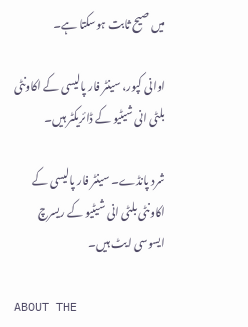میں صیح ثابت ہوسکتا ہے۔

اوانی کپور، سینٹر فار پالیسی کے اکاونٹی بلٹی انی شیٹیو کے ڈائریکٹر ہیں۔

شرد پانڈے۔ سینٹر فار پالیسی کے اکاونٹی بلٹی انی شیٹیو کے ریسرچ ایسوسی ایٹ ہیں۔

ABOUT THE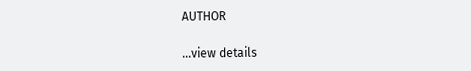AUTHOR

...view details